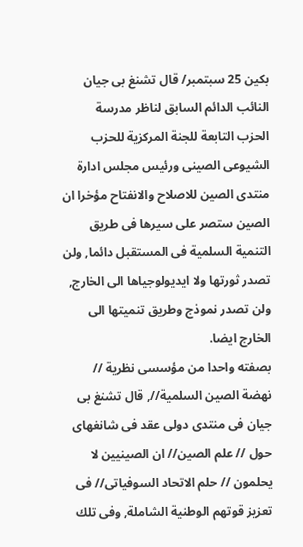بكين 25 سبتمبر/ قال تشنغ بى جيان النائب الدائم السابق لناظر مدرسة الحزب التابعة للجنة المركزية للحزب الشيوعى الصينى ورئيس مجلس ادارة منتدى الصين للاصلاح والانفتاح مؤخرا ان الصين ستصر على سيرها فى طريق التنمية السلمية فى المستقبل دائما, ولن تصدر ثورتها ولا ايديولوجياها الى الخارج, ولن تصدر نموذج وطريق تنميتها الى الخارج ايضا.
بصفته واحدا من مؤسسى نظرية // نهضة الصين السلمية//, قال تشنغ بى جيان فى منتدى دولى عقد فى شانغهاى حول // علم الصين// ان الصينيين لا يحلمون // حلم الاتحاد السوفياتى// فى تعزيز قوتهم الوطنية الشاملة, وفى تلك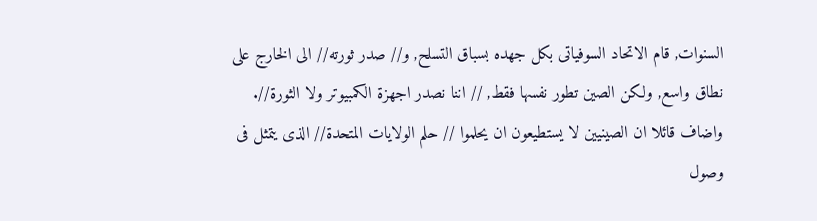السنوات, قام الاتحاد السوفياتى بكل جهده بسباق التسلح, و// صدر ثورته// الى الخارج على نطاق واسع, ولكن الصين تطور نفسها فقط, // اننا نصدر اجهزة الكمبيوتر ولا الثورة//.
واضاف قائلا ان الصينيين لا يستطيعون ان يحلموا // حلم الولايات المتحدة// الذى يتمثل فى وصول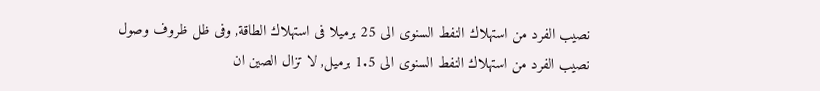نصيب الفرد من استهلاك النفط السنوى الى 25 برميلا فى استهلاك الطاقة, وفى ظل ظروف وصول نصيب الفرد من استهلاك النفط السنوى الى 1.5 برميل, لا تزال الصين ان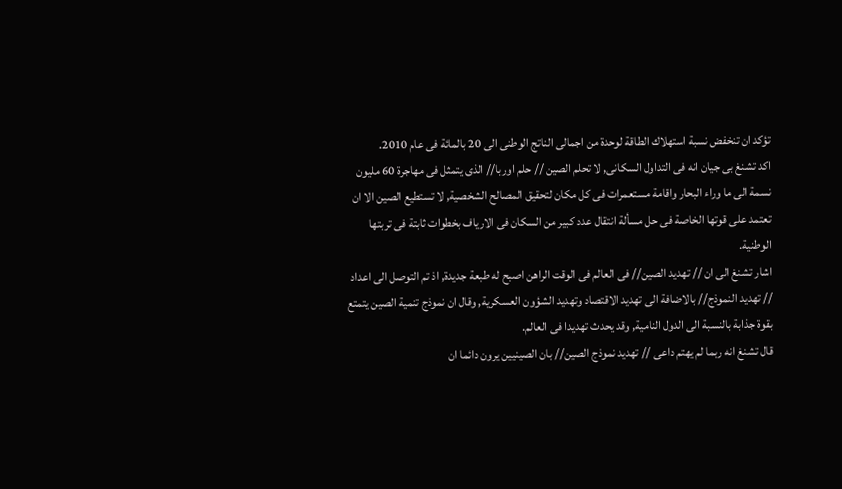تؤكد ان تنخفض نسبة استهلاك الطاقة لوحدة من اجمالى الناتج الوطنى الى 20 بالمائة فى عام 2010.
اكد تشنغ بى جيان انه فى التداول السكانى, لا تحلم الصين // حلم اوربا// الذى يتمثل فى مهاجرة 60 مليون نسمة الى ما وراء البحار واقامة مستعمرات فى كل مكان لتحقيق المصالح الشخصية, لا تستطيع الصين الا ان تعتمد على قوتها الخاصة فى حل مسألة انتقال عدد كبير من السكان فى الارياف بخطوات ثابتة فى تربتها الوطنية.
اشار تشنغ الى ان // تهديد الصين// فى العالم فى الوقت الراهن اصبح له طبعة جديدة, اذ تم التوصل الى اعداد // تهديد النموذج// بالاضافة الى تهديد الاقتصاد وتهديد الشؤون العسكرية, وقال ان نموذج تنمية الصين يتمتع بقوة جذابة بالنسبة الى الدول النامية, وقد يحدث تهديدا فى العالم.
قال تشنغ انه ربما لم يهتم داعى // تهديد نموذج الصين// بان الصينيين يرون دائما ان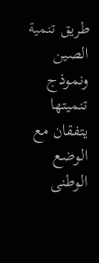طريق تنمية الصين ونموذج تنميتها يتفقان مع الوضع الوطنى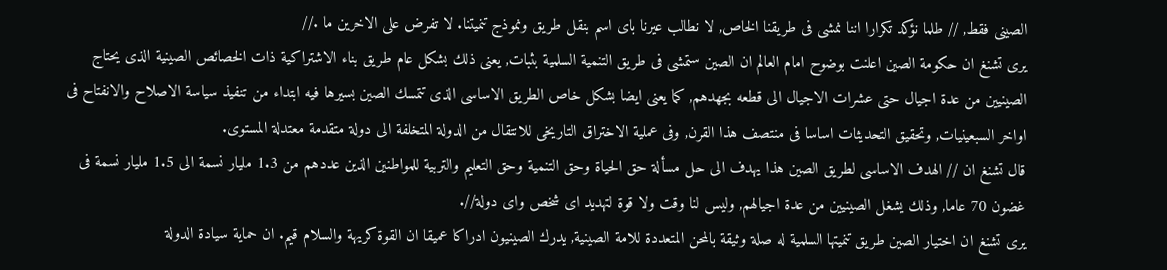الصينى فقط, // طلما نؤكد تكرارا اننا نمشى فى طريقنا الخاص, لا نطالب عيرنا باى اسم بنقل طريق ونموذج تنميتنا. لا تفرض على الاخرين ما .//
يرى تشنغ ان حكومة الصين اعلنت بوضوح امام العالم ان الصين ستمشى فى طريق التنمية السلمية بثبات, يعنى ذلك بشكل عام طريق بناء الاشتراكية ذات الخصائص الصينية الذى يحتاج الصينيين من عدة اجيال حتى عشرات الاجيال الى قطعه بجهدهم, كما يعنى ايضا بشكل خاص الطريق الاساسى الذى تتمسك الصين بسيرها فيه ابتداء من تنفيذ سياسة الاصلاح والانفتاح فى اواخر السبعينيات, وتحقيق التحديثات اساسا فى منتصف هذا القرن, وفى عملية الاختراق التاريخى للانتقال من الدولة المتخلفة الى دولة متقدمة معتدلة المستوى.
قال تشنغ ان // الهدف الاساسى لطريق الصين هذا يهدف الى حل مسألة حق الحياة وحق التنمية وحق التعليم والتربية للمواطنين الذين عددهم من 1.3 مليار نسمة الى 1.5 مليار نسمة فى غضون 70 عاما, وذلك يشغل الصينيين من عدة اجيالهم, وليس لنا وقت ولا قوة لتهديد اى شخص واى دولة//.
يرى تشنغ ان اختيار الصين طريق تنميتها السلمية له صلة وثيقة بالمحن المتعددة للامة الصينية, يدرك الصينيون ادراكا عميقا ان القوة كريهة والسلام قيم. ان حماية سيادة الدولة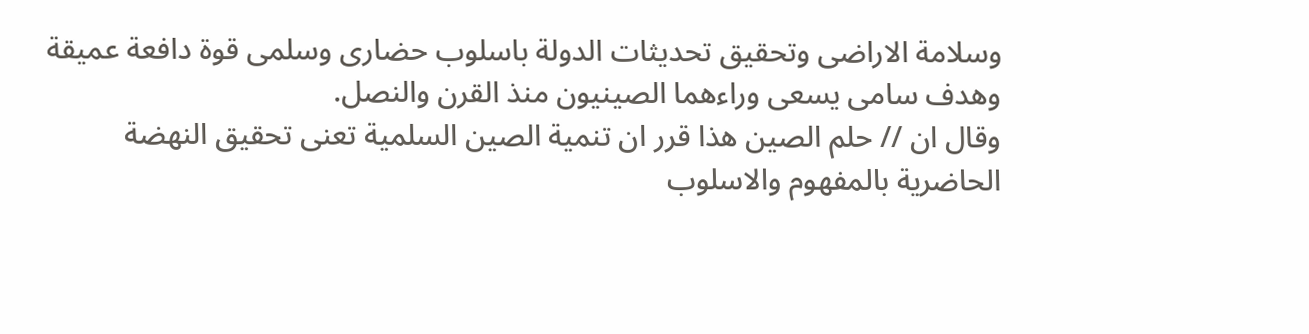وسلامة الاراضى وتحقيق تحديثات الدولة باسلوب حضارى وسلمى قوة دافعة عميقة وهدف سامى يسعى وراءهما الصينيون منذ القرن والنصل.
وقال ان // حلم الصين هذا قرر ان تنمية الصين السلمية تعنى تحقيق النهضة الحاضرية بالمفهوم والاسلوب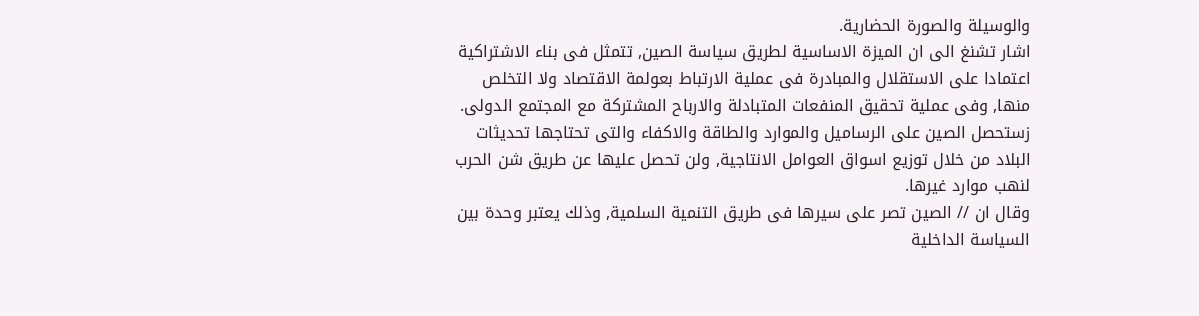والوسيلة والصورة الحضارية.
اشار تشنغ الى ان الميزة الاساسية لطريق سياسة الصين, تتمثل فى بناء الاشتراكية اعتمادا على الاستقلال والمبادرة فى عملية الارتباط بعولمة الاقتصاد ولا التخلص منها, وفى عملية تحقيق المنفعات المتبادلة والارباح المشتركة مع المجتمع الدولى. زستحصل الصين على الرساميل والموارد والطاقة والاكفاء والتى تحتاجها تحديثات البلاد من خلال توزيع اسواق العوامل الانتاجية, ولن تحصل عليها عن طريق شن الحرب لنهب موارد غيرها.
وقال ان // الصين تصر على سيرها فى طريق التنمية السلمية, وذلك يعتبر وحدة بين السياسة الداخلية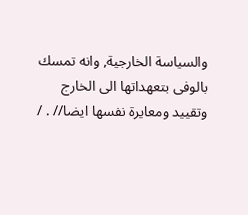والسياسة الخارجية, وانه تمسك بالوفى بتعهداتها الى الخارج وتقييد ومعايرة نفسها ايضا// . /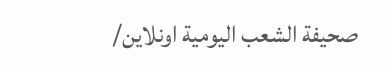صحيفة الشعب اليومية اونلاين/